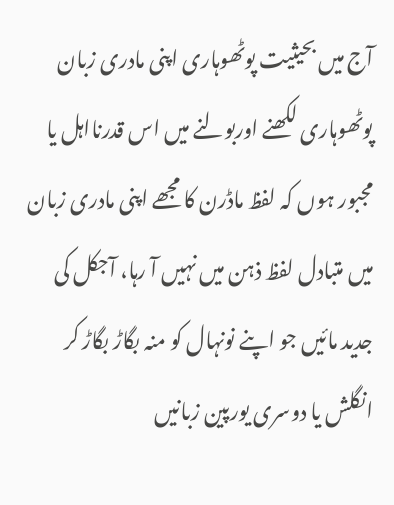آج میں بحیثیت پوٹھوہاری اپنی مادری زبان پوٹھوہاری لکھنے اوربولنے میں اس قدرنااہل یا مجبور ہوں کہ لفظ ماڈرن کا مجھے اپنی مادری زبان میں متبادل لفظ ذہن میں نہیں آ رہا، آجکل کی جدید مائیں جو اپنے نونہال کو منہ بگاڑ بگاڑ کر انگلش یا دوسری یورپین زبانیں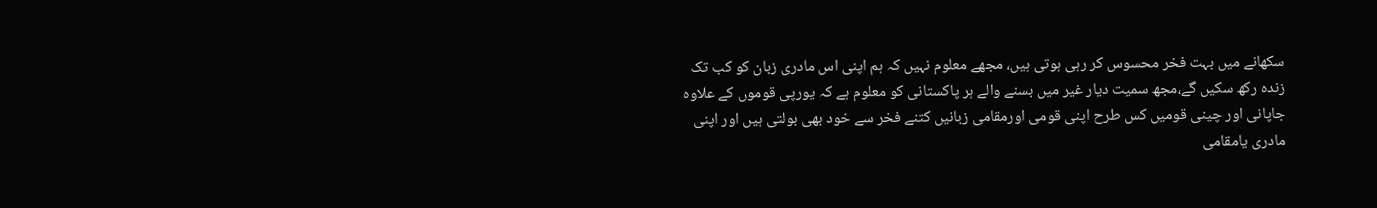سکھانے میں بہت فخر محسوس کر رہی ہوتی ہیں، مجھے معلوم نہیں کہ ہم اپنی اس مادری زبان کو کب تک زندہ رکھ سکیں گے،مجھ سمیت دیار غیر میں بسنے والے ہر پاکستانی کو معلوم ہے کہ یورپی قوموں کے علاوہ جاپانی اور چینی قومیں کس طرح اپنی قومی اورمقامی زبانیں کتنے فخر سے خود بھی بولتی ہیں اور اپنی مادری یامقامی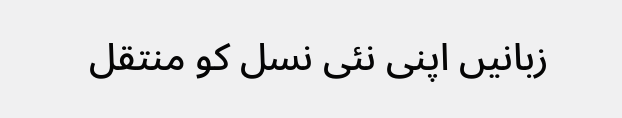زبانیں اپنی نئی نسل کو منتقل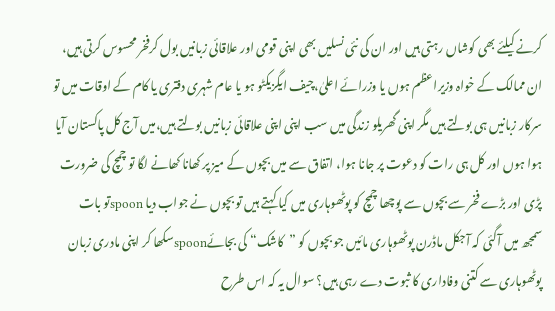کرنے کیلئے بھی کوشاں رہتی ہیں اور ان کی نئی نسلیں بھی اپنی قومی اور علاقائی زبانیں بول کرفخر محسوس کرتی ہیں، ان ممالک کے خواہ وزیراعظم ہوں یا وزرائے اعلیٰ،چیف ایگزیکٹو ہو یا عام شہری دفتری یا کام کے اوقات میں تو سرکار زبانیں ہی بولتے ہیں مگر اپنی گھریلو زندگی میں سب اپنی اپنی علاقائی زبانیں بولتے ہیں،میں آج کل پاکستان آیا ہوا ہوں اور کل ہی رات کو دعوت پر جانا ہوا، اتفاق سے میں بچوں کے میز پر کھانا کھانے لگا تو چمچ کی ضرورت پڑی اور بڑے فخر سے بچوں سے پوچھا چمچ کو پوٹھوہاری میں کیا کہتے ہیں تو بچوں نے جواب دیا spoonتو بات سمجھ میں آگئی کہ آجکل ماڈرن پوٹھوہاری مائیں جو بچوں کو ”کاشک“ کی بجائےspoonسکھا کر اپنی مادری زبان پوٹھوہاری سے کتنی وفاداری کا ثبوت دے رہی ہیں؟ سوال یہ کہ اس طرح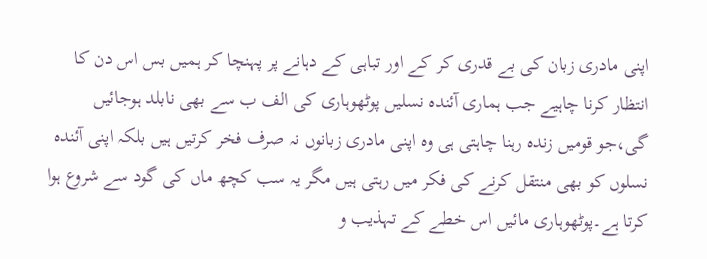اپنی مادری زبان کی بے قدری کر کے اور تباہی کے دہانے پر پہنچا کر ہمیں بس اس دن کا انتظار کرنا چاہیے جب ہماری آئندہ نسلیں پوٹھوہاری کی الف ب سے بھی نابلد ہوجائیں گی،جو قومیں زندہ رہنا چاہتی ہی وہ اپنی مادری زبانوں نہ صرف فخر کرتیں ہیں بلکہ اپنی آئندہ نسلوں کو بھی منتقل کرنے کی فکر میں رہتی ہیں مگر یہ سب کچھ ماں کی گود سے شروع ہوا کرتا ہے۔پوٹھوہاری مائیں اس خطے کے تہذیب و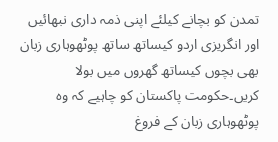تمدن کو بچانے کیلئے اپنی ذمہ داری نبھائیں اور انگریزی اردو کیساتھ ساتھ پوٹھوہاری زبان بھی بچوں کیساتھ گھروں میں بولا کریں۔حکومت پاکستان کو چاہیے کہ وہ پوٹھوہاری زبان کے فروغ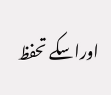اوراسکے تحفظ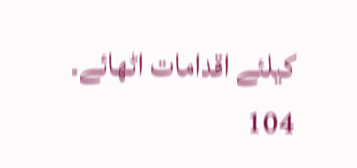کیلئے اقدامات اٹھائے۔
104